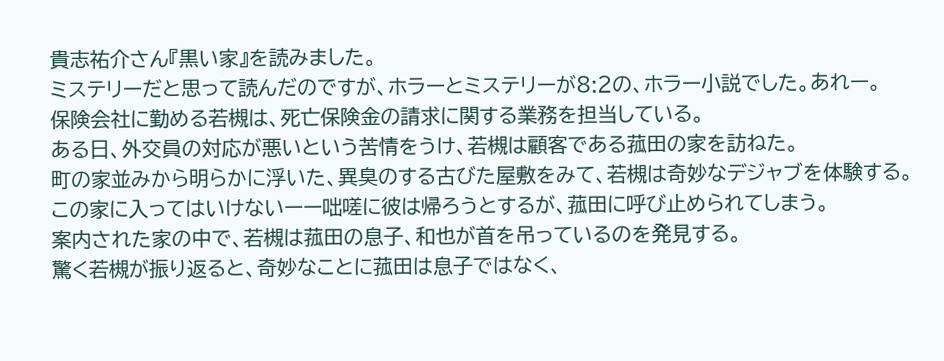貴志祐介さん『黒い家』を読みました。
ミステリーだと思って読んだのですが、ホラーとミステリーが8:2の、ホラー小説でした。あれー。
保険会社に勤める若槻は、死亡保険金の請求に関する業務を担当している。
ある日、外交員の対応が悪いという苦情をうけ、若槻は顧客である菰田の家を訪ねた。
町の家並みから明らかに浮いた、異臭のする古びた屋敷をみて、若槻は奇妙なデジャブを体験する。
この家に入ってはいけないーー咄嗟に彼は帰ろうとするが、菰田に呼び止められてしまう。
案内された家の中で、若槻は菰田の息子、和也が首を吊っているのを発見する。
驚く若槻が振り返ると、奇妙なことに菰田は息子ではなく、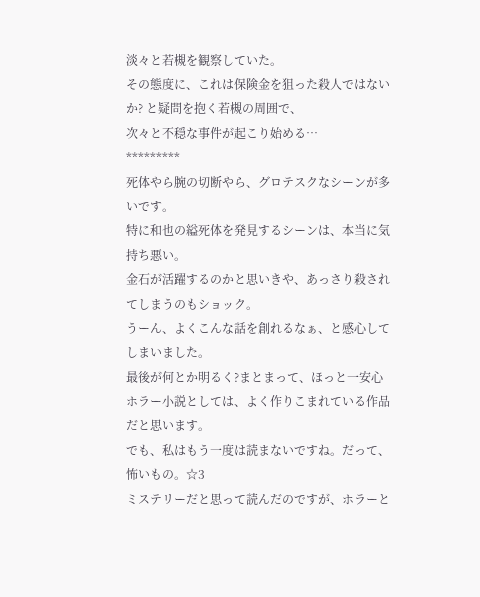淡々と若槻を観察していた。
その態度に、これは保険金を狙った殺人ではないか? と疑問を抱く若槻の周囲で、
次々と不穏な事件が起こり始める…
*********
死体やら腕の切断やら、グロテスクなシーンが多いです。
特に和也の縊死体を発見するシーンは、本当に気持ち悪い。
金石が活躍するのかと思いきや、あっさり殺されてしまうのもショック。
うーん、よくこんな話を創れるなぁ、と感心してしまいました。
最後が何とか明るく?まとまって、ほっと一安心
ホラー小説としては、よく作りこまれている作品だと思います。
でも、私はもう一度は読まないですね。だって、怖いもの。☆3
ミステリーだと思って読んだのですが、ホラーと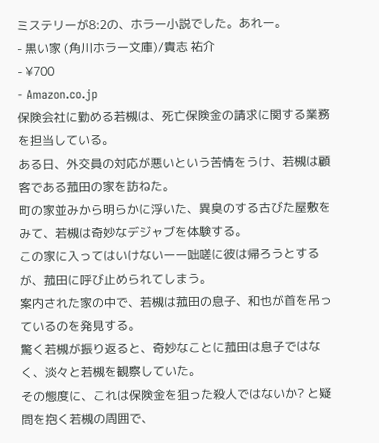ミステリーが8:2の、ホラー小説でした。あれー。
- 黒い家 (角川ホラー文庫)/貴志 祐介
- ¥700
- Amazon.co.jp
保険会社に勤める若槻は、死亡保険金の請求に関する業務を担当している。
ある日、外交員の対応が悪いという苦情をうけ、若槻は顧客である菰田の家を訪ねた。
町の家並みから明らかに浮いた、異臭のする古びた屋敷をみて、若槻は奇妙なデジャブを体験する。
この家に入ってはいけないーー咄嗟に彼は帰ろうとするが、菰田に呼び止められてしまう。
案内された家の中で、若槻は菰田の息子、和也が首を吊っているのを発見する。
驚く若槻が振り返ると、奇妙なことに菰田は息子ではなく、淡々と若槻を観察していた。
その態度に、これは保険金を狙った殺人ではないか? と疑問を抱く若槻の周囲で、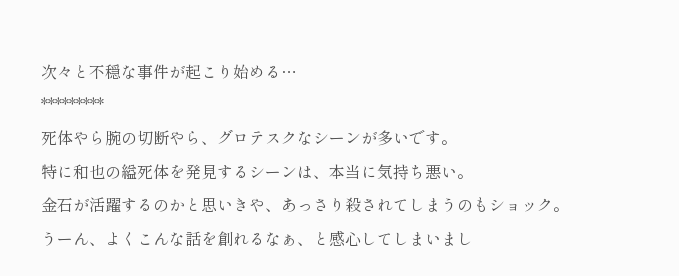次々と不穏な事件が起こり始める…
*********
死体やら腕の切断やら、グロテスクなシーンが多いです。
特に和也の縊死体を発見するシーンは、本当に気持ち悪い。
金石が活躍するのかと思いきや、あっさり殺されてしまうのもショック。
うーん、よくこんな話を創れるなぁ、と感心してしまいまし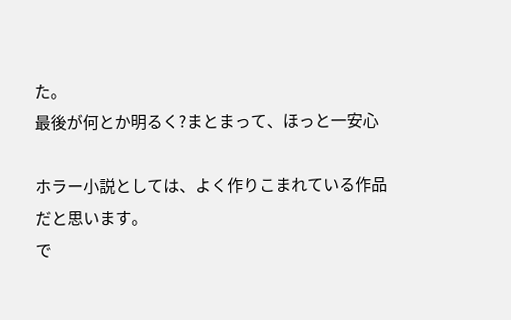た。
最後が何とか明るく?まとまって、ほっと一安心

ホラー小説としては、よく作りこまれている作品だと思います。
で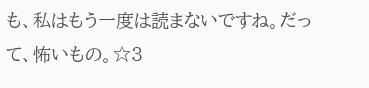も、私はもう一度は読まないですね。だって、怖いもの。☆3